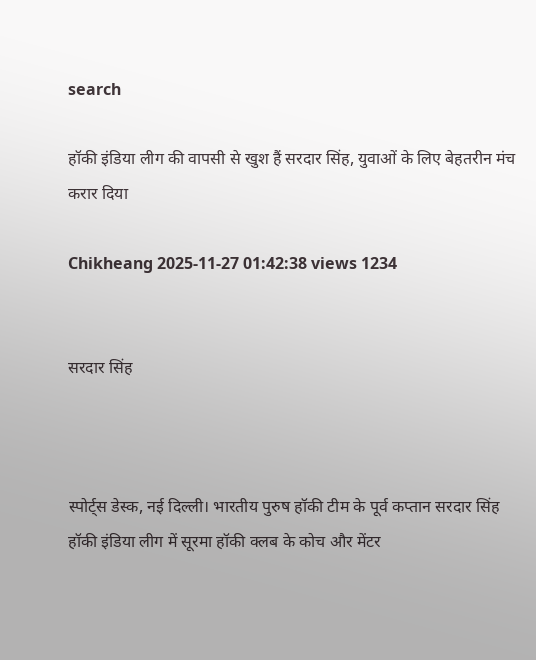search

हॉकी इंडिया लीग की वापसी से खुश हैं सरदार सिंह, युवाओं के लिए बेहतरीन मंच करार दिया

Chikheang 2025-11-27 01:42:38 views 1234


सरदार सिंह



स्‍पोर्ट्स डेस्‍क, नई दिल्‍ली। भारतीय पुरुष हॉकी टीम के पूर्व कप्‍तान सरदार सिंह हॉकी इंडिया लीग में सूरमा हॉकी क्‍लब के कोच और मेंटर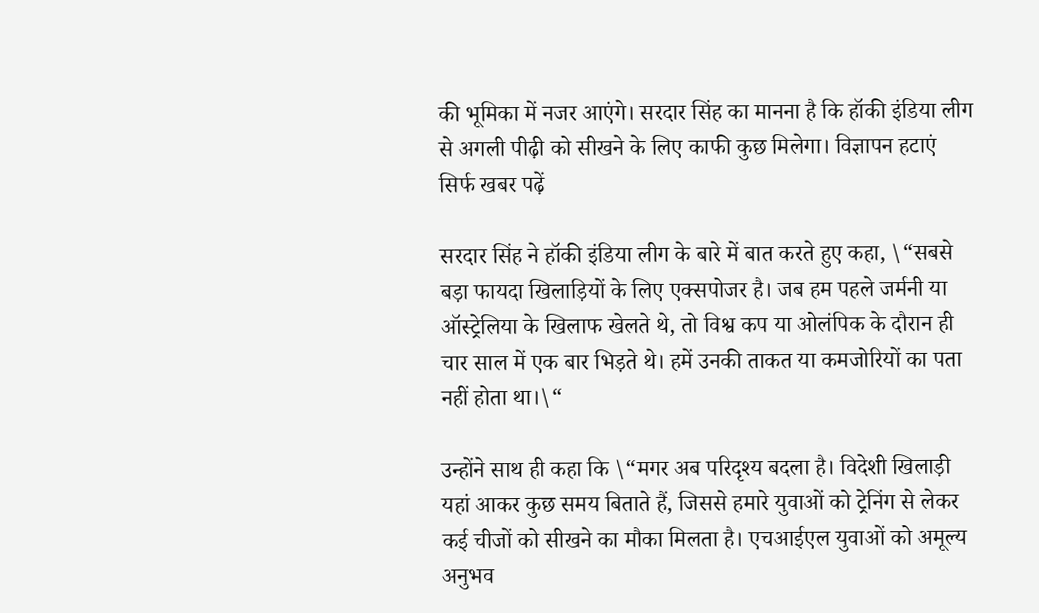की भूमिका में नजर आएंगे। सरदार सिंह का मानना है कि हॉकी इंडिया लीग से अगली पीढ़ी को सीखने के लिए काफी कुछ मिलेगा। विज्ञापन हटाएं सिर्फ खबर पढ़ें

सरदार सिंह ने हॉकी इंडिया लीग के बारे में बात करते हुए कहा, \“सबसे बड़ा फायदा खिलाड़‍ियों के लिए एक्‍सपोजर है। जब हम पहले जर्मनी या ऑस्ट्रेलिया के खिलाफ खेलते थे, तो विश्व कप या ओलंपिक के दौरान ही चार साल में एक बार भिड़ते थे। हमें उनकी ताकत या कमजोरियों का पता नहीं होता था।\“

उन्‍होंने साथ ही कहा कि \“मगर अब परिदृश्‍य बदला है। विदेशी खिलाड़ी यहां आकर कुछ समय बिताते हैं, जिससे हमारे युवाओं को ट्रेनिंग से लेकर कई चीजों को सीखने का मौका मिलता है। एचआईएल युवाओं को अमूल्य अनुभव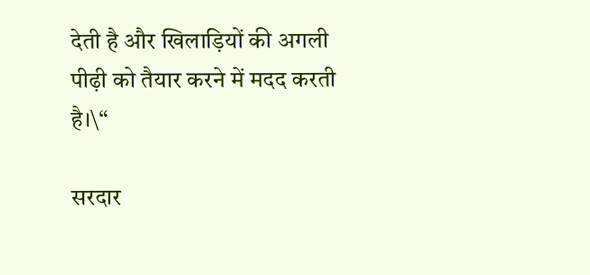देती है और खिलाड़ियों की अगली पीढ़ी को तैयार करने में मदद करती है।\“

सरदार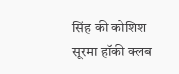सिंह की कोशिश सूरमा हॉकी क्लब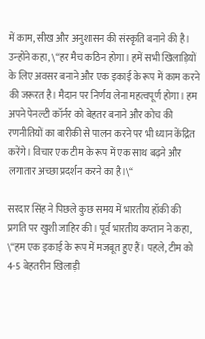में काम, सीख और अनुशासन की संस्कृति बनाने की है। उन्‍होंने कहा, \“हर मैच कठिन होगा। हमें सभी खिलाड़ियों के लिए अवसर बनाने और एक इकाई के रूप में काम करने की जरूरत है। मैदान पर निर्णय लेना महत्वपूर्ण होगा। हम अपने पेनल्टी कॉर्नर को बेहतर बनाने और कोच की रणनीतियों का बारीकी से पालन करने पर भी ध्यान केंद्रित करेंगे। विचार एक टीम के रूप में एक साथ बढ़ने और लगातार अच्छा प्रदर्शन करने का है।\“

सरदार सिंह ने पिछले कुछ समय में भारतीय हॉकी की प्रगति पर खुशी जाहिर की। पूर्व भारतीय कप्‍तान ने कहा, \“हम एक इकाई के रूप में मजबूत हुए हैं। पहले, टीम को 4-5 बेहतरीन खिलाड़ी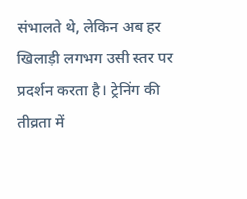संभालते थे, लेकिन अब हर खिलाड़ी लगभग उसी स्तर पर प्रदर्शन करता है। ट्रेनिंग की तीव्रता में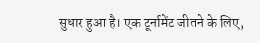सुधार हुआ है। एक टूर्नामेंट जीतने के लिए,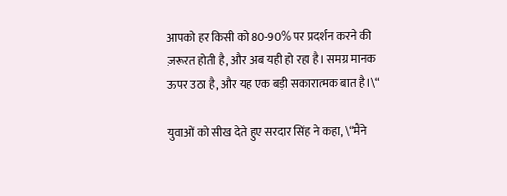आपको हर किसी को 80-90% पर प्रदर्शन करने की ज़रूरत होती है, और अब यही हो रहा है। समग्र मानक ऊपर उठा है, और यह एक बड़ी सकारात्मक बात है।\“

युवाओं को सीख देते हुए सरदार सिंह ने कहा, \“मैंने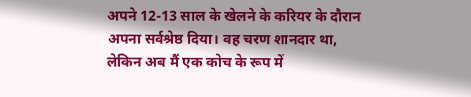अपने 12-13 साल के खेलने के करियर के दौरान अपना सर्वश्रेष्ठ दिया। वह चरण शानदार था, लेकिन अब मैं एक कोच के रूप में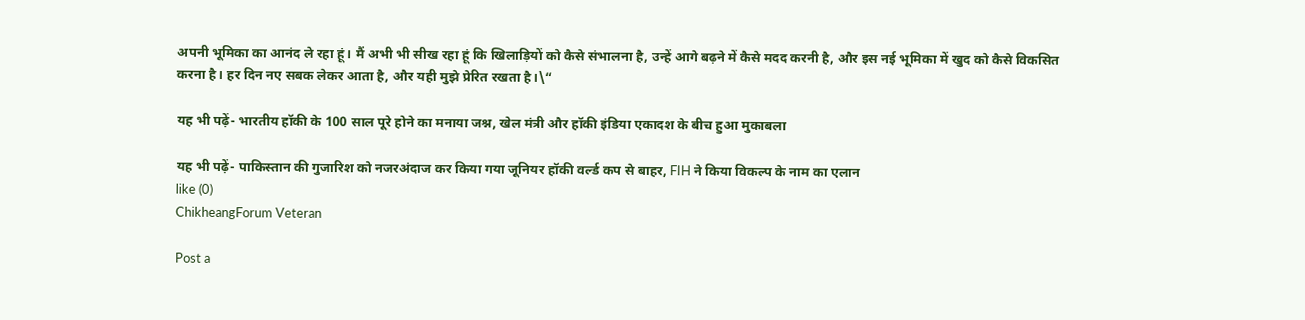अपनी भूमिका का आनंद ले रहा हूं। मैं अभी भी सीख रहा हूं कि खिलाड़ियों को कैसे संभालना है, उन्हें आगे बढ़ने में कैसे मदद करनी है, और इस नई भूमिका में खुद को कैसे विकसित करना है। हर दिन नए सबक लेकर आता है, और यही मुझे प्रेरित रखता है।\“

यह भी पढ़ें- भारतीय हॉकी के 100 साल पूरे होने का मनाया जश्न, खेल मंत्री और हॉकी इंडिया एकादश के बीच हुआ मुकाबला

यह भी पढ़ें- पाकिस्‍तान की गुजारिश को नजरअंदाज कर किया गया जूनियर हॉकी वर्ल्‍ड कप से बाहर, FIH ने किया विकल्‍प के नाम का एलान
like (0)
ChikheangForum Veteran

Post a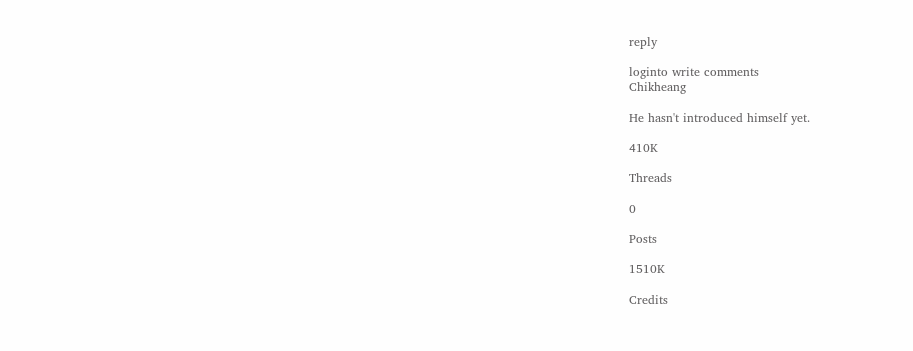reply

loginto write comments
Chikheang

He hasn't introduced himself yet.

410K

Threads

0

Posts

1510K

Credits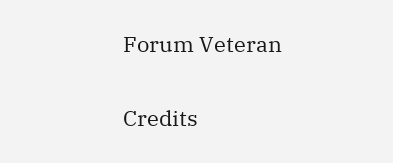Forum Veteran

Credits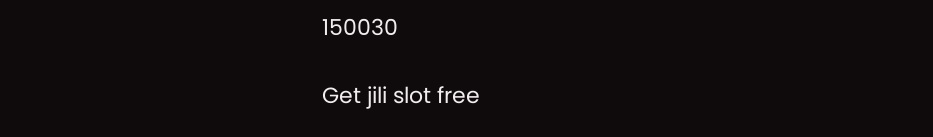150030

Get jili slot free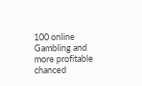100 online Gambling and more profitable chanced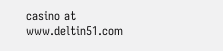casino at www.deltin51.com